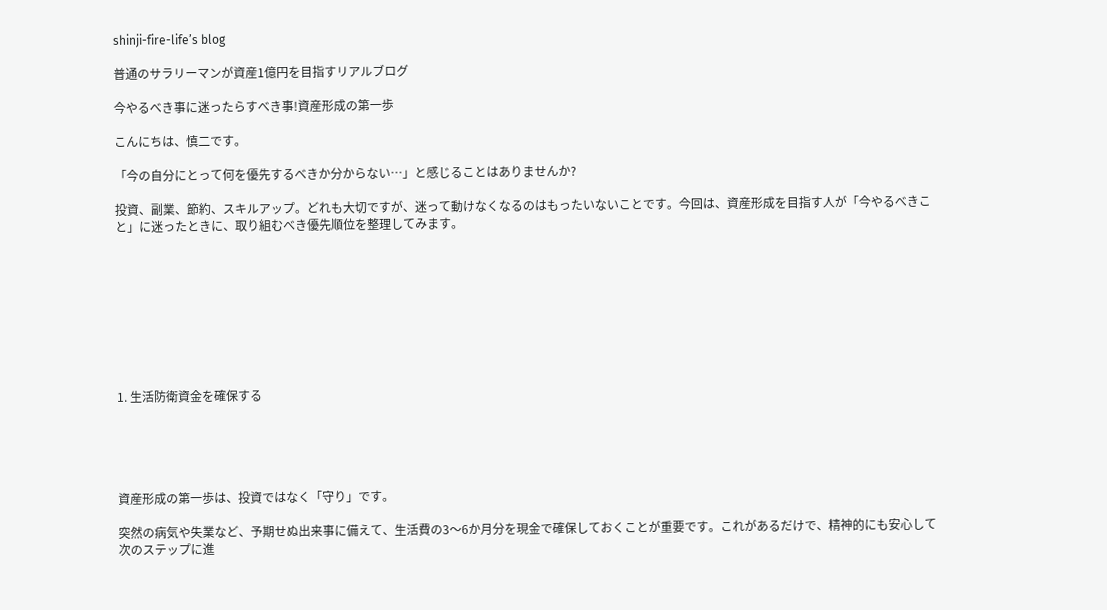shinji-fire-life’s blog

普通のサラリーマンが資産1億円を目指すリアルブログ

今やるべき事に迷ったらすべき事!資産形成の第一歩

こんにちは、慎二です。

「今の自分にとって何を優先するべきか分からない…」と感じることはありませんか?

投資、副業、節約、スキルアップ。どれも大切ですが、迷って動けなくなるのはもったいないことです。今回は、資産形成を目指す人が「今やるべきこと」に迷ったときに、取り組むべき優先順位を整理してみます。









1. 生活防衛資金を確保する





資産形成の第一歩は、投資ではなく「守り」です。

突然の病気や失業など、予期せぬ出来事に備えて、生活費の3〜6か月分を現金で確保しておくことが重要です。これがあるだけで、精神的にも安心して次のステップに進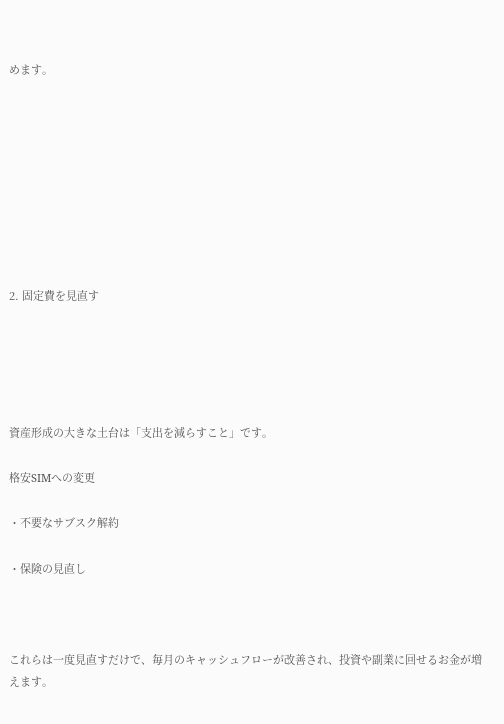めます。









2. 固定費を見直す





資産形成の大きな土台は「支出を減らすこと」です。

格安SIMへの変更

・不要なサブスク解約

・保険の見直し



これらは一度見直すだけで、毎月のキャッシュフローが改善され、投資や副業に回せるお金が増えます。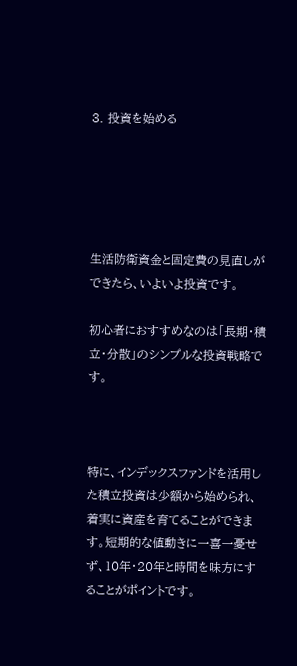3. 投資を始める





生活防衛資金と固定費の見直しができたら、いよいよ投資です。

初心者におすすめなのは「長期・積立・分散」のシンプルな投資戦略です。



特に、インデックスファンドを活用した積立投資は少額から始められ、着実に資産を育てることができます。短期的な値動きに一喜一憂せず、10年・20年と時間を味方にすることがポイントです。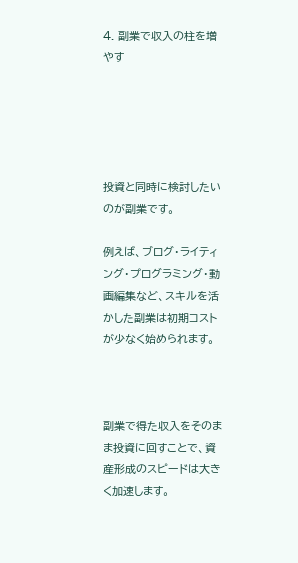4. 副業で収入の柱を増やす





投資と同時に検討したいのが副業です。

例えば、ブログ・ライティング・プログラミング・動画編集など、スキルを活かした副業は初期コストが少なく始められます。



副業で得た収入をそのまま投資に回すことで、資産形成のスピードは大きく加速します。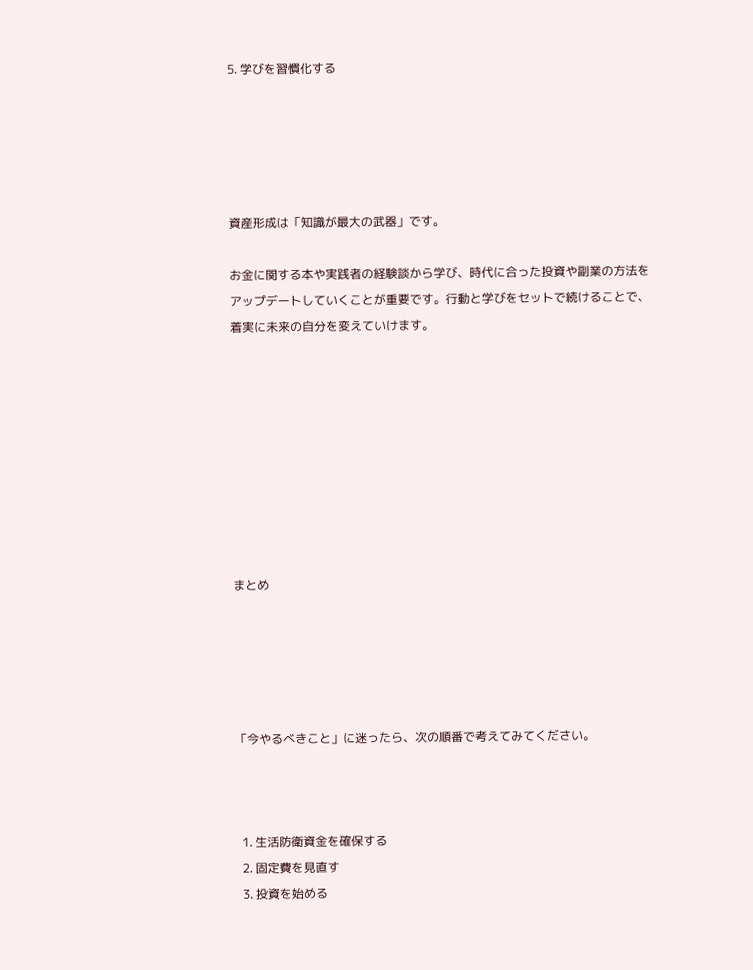5. 学びを習慣化する





資産形成は「知識が最大の武器」です。

お金に関する本や実践者の経験談から学び、時代に合った投資や副業の方法をアップデートしていくことが重要です。行動と学びをセットで続けることで、着実に未来の自分を変えていけます。









まとめ





「今やるべきこと」に迷ったら、次の順番で考えてみてください。



  1. 生活防衛資金を確保する
  2. 固定費を見直す
  3. 投資を始める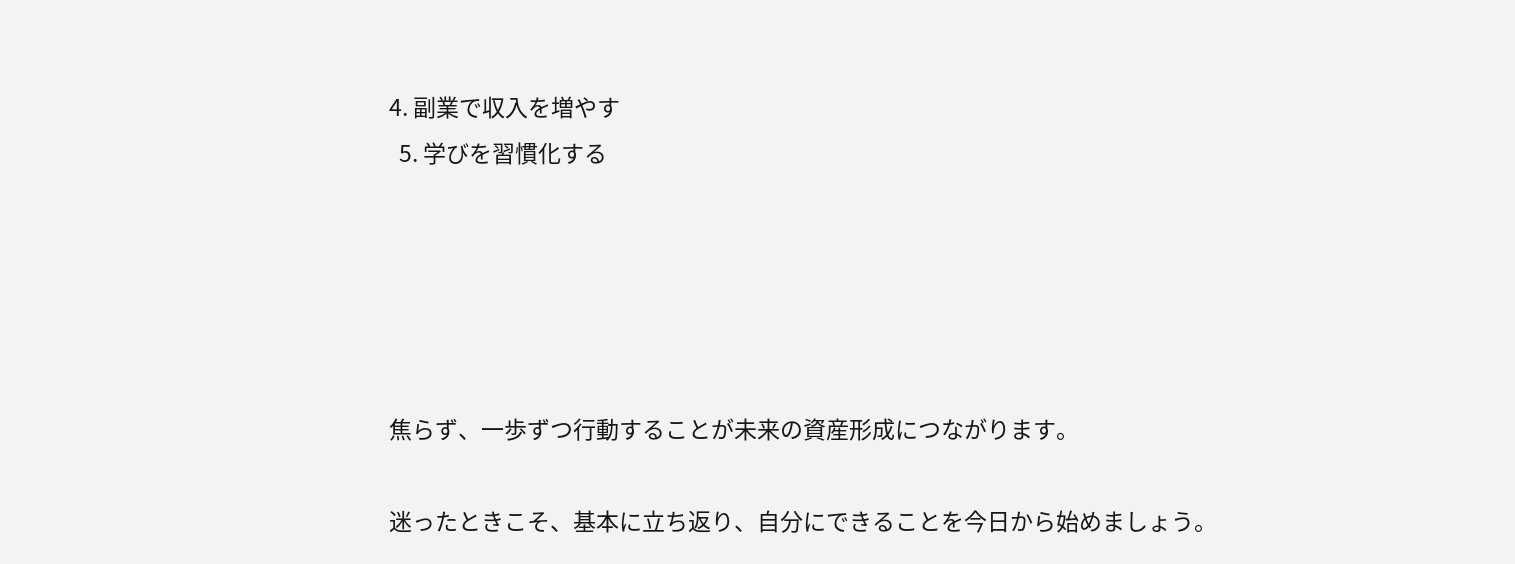4. 副業で収入を増やす
  5. 学びを習慣化する





焦らず、一歩ずつ行動することが未来の資産形成につながります。

迷ったときこそ、基本に立ち返り、自分にできることを今日から始めましょう。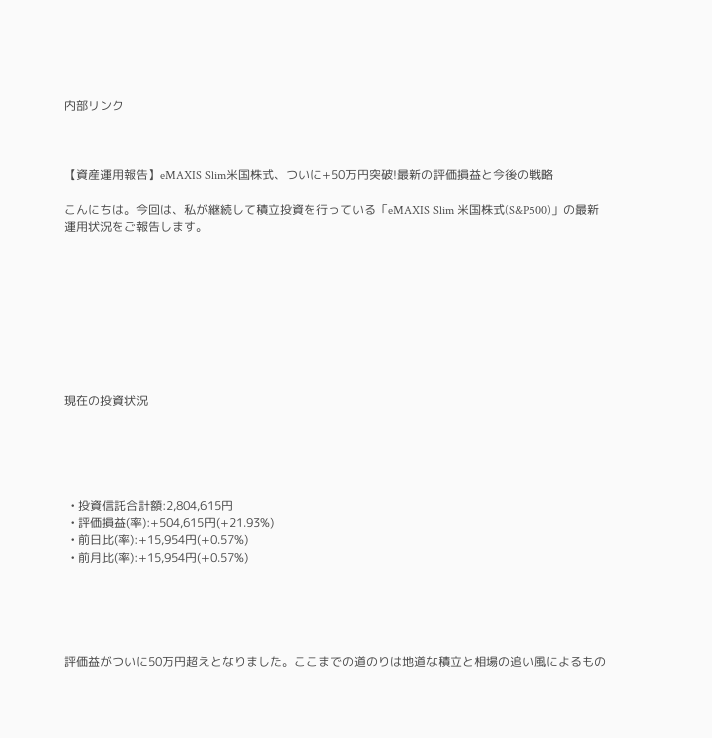内部リンク



【資産運用報告】eMAXIS Slim米国株式、ついに+50万円突破!最新の評価損益と今後の戦略

こんにちは。今回は、私が継続して積立投資を行っている「eMAXIS Slim 米国株式(S&P500)」の最新運用状況をご報告します。









現在の投資状況





  • 投資信託合計額:2,804,615円
  • 評価損益(率):+504,615円(+21.93%)
  • 前日比(率):+15,954円(+0.57%)
  • 前月比(率):+15,954円(+0.57%)





評価益がついに50万円超えとなりました。ここまでの道のりは地道な積立と相場の追い風によるもの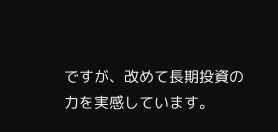ですが、改めて長期投資の力を実感しています。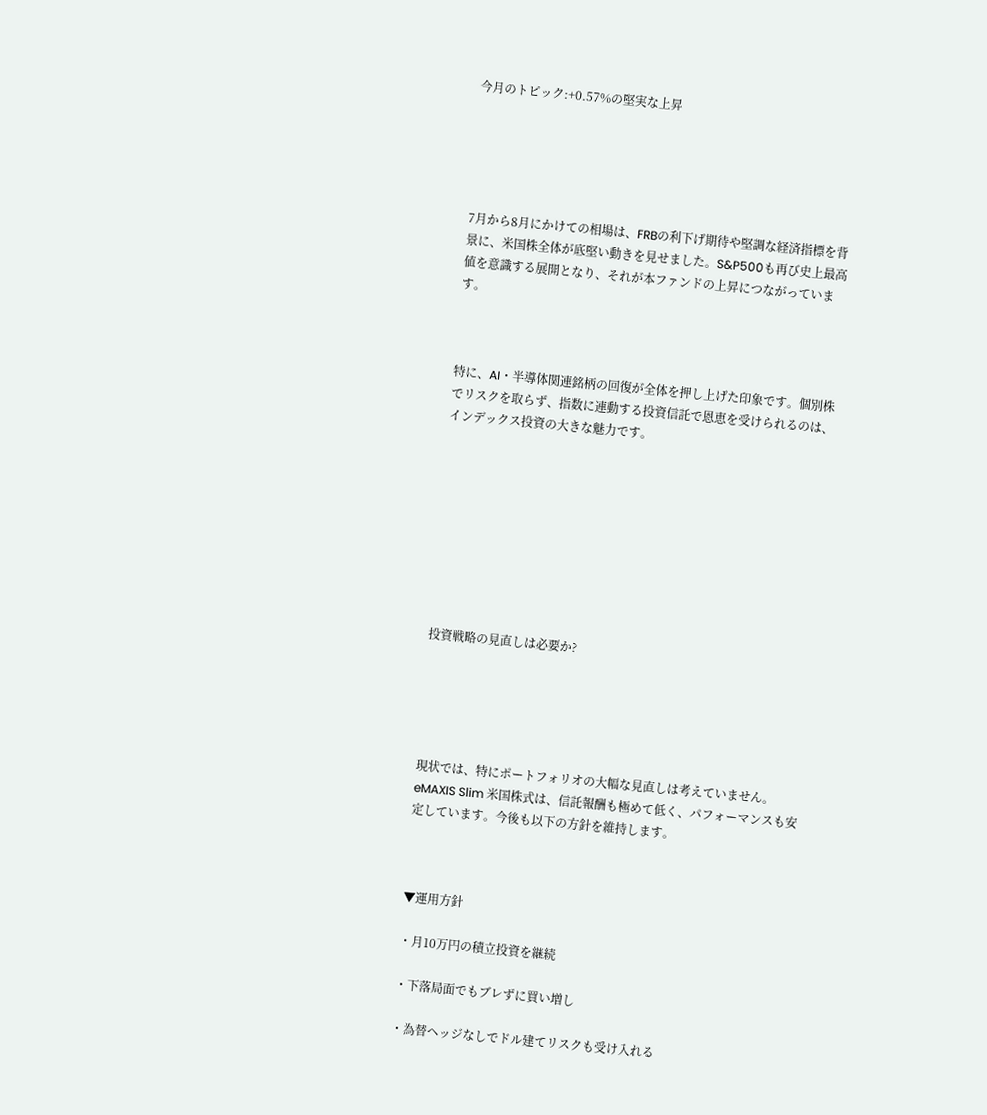今月のトピック:+0.57%の堅実な上昇





7月から8月にかけての相場は、FRBの利下げ期待や堅調な経済指標を背景に、米国株全体が底堅い動きを見せました。S&P500も再び史上最高値を意識する展開となり、それが本ファンドの上昇につながっています。



特に、AI・半導体関連銘柄の回復が全体を押し上げた印象です。個別株でリスクを取らず、指数に連動する投資信託で恩恵を受けられるのは、インデックス投資の大きな魅力です。









投資戦略の見直しは必要か?





現状では、特にポートフォリオの大幅な見直しは考えていません。eMAXIS Slim 米国株式は、信託報酬も極めて低く、パフォーマンスも安定しています。今後も以下の方針を維持します。



▼運用方針

・月10万円の積立投資を継続

・下落局面でもブレずに買い増し

・為替ヘッジなしでドル建てリスクも受け入れる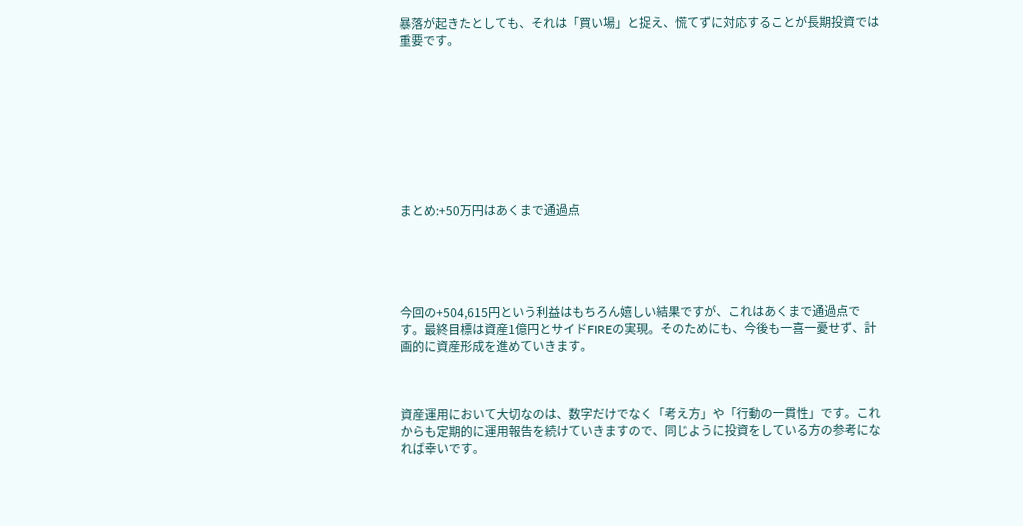暴落が起きたとしても、それは「買い場」と捉え、慌てずに対応することが長期投資では重要です。









まとめ:+50万円はあくまで通過点





今回の+504,615円という利益はもちろん嬉しい結果ですが、これはあくまで通過点です。最終目標は資産1億円とサイドFIREの実現。そのためにも、今後も一喜一憂せず、計画的に資産形成を進めていきます。



資産運用において大切なのは、数字だけでなく「考え方」や「行動の一貫性」です。これからも定期的に運用報告を続けていきますので、同じように投資をしている方の参考になれば幸いです。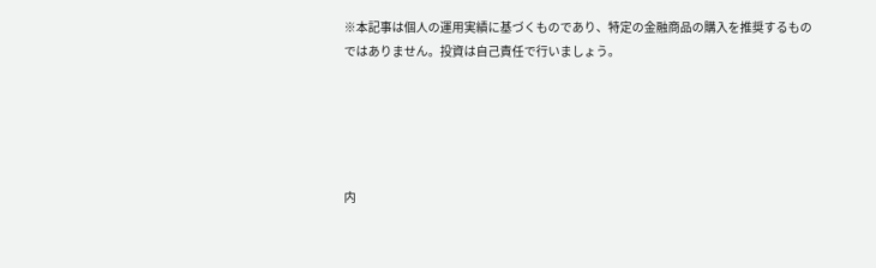※本記事は個人の運用実績に基づくものであり、特定の金融商品の購入を推奨するものではありません。投資は自己責任で行いましょう。





内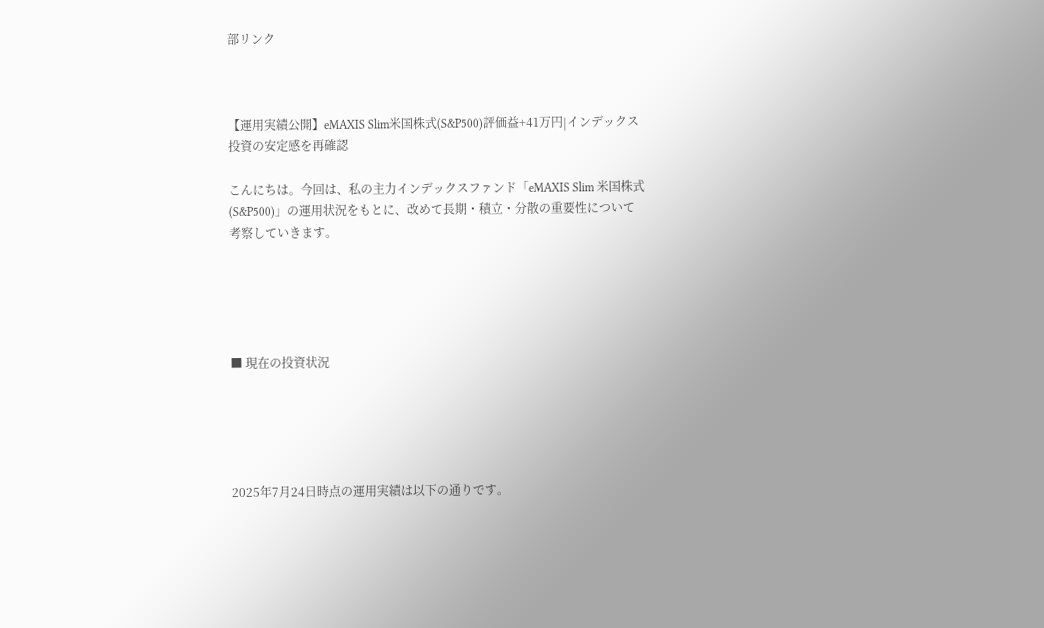部リンク



【運用実績公開】eMAXIS Slim米国株式(S&P500)評価益+41万円|インデックス投資の安定感を再確認

こんにちは。今回は、私の主力インデックスファンド「eMAXIS Slim 米国株式(S&P500)」の運用状況をもとに、改めて長期・積立・分散の重要性について考察していきます。





■ 現在の投資状況





2025年7月24日時点の運用実績は以下の通りです。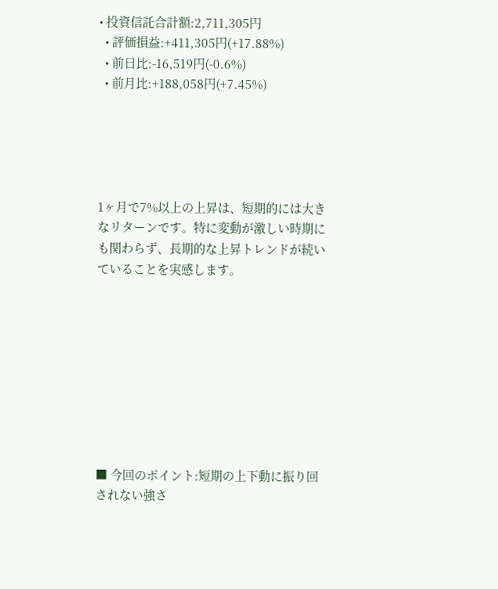• 投資信託合計額:2,711,305円
  • 評価損益:+411,305円(+17.88%)
  • 前日比:-16,519円(-0.6%)
  • 前月比:+188,058円(+7.45%)





1ヶ月で7%以上の上昇は、短期的には大きなリターンです。特に変動が激しい時期にも関わらず、長期的な上昇トレンドが続いていることを実感します。









■ 今回のポイント:短期の上下動に振り回されない強さ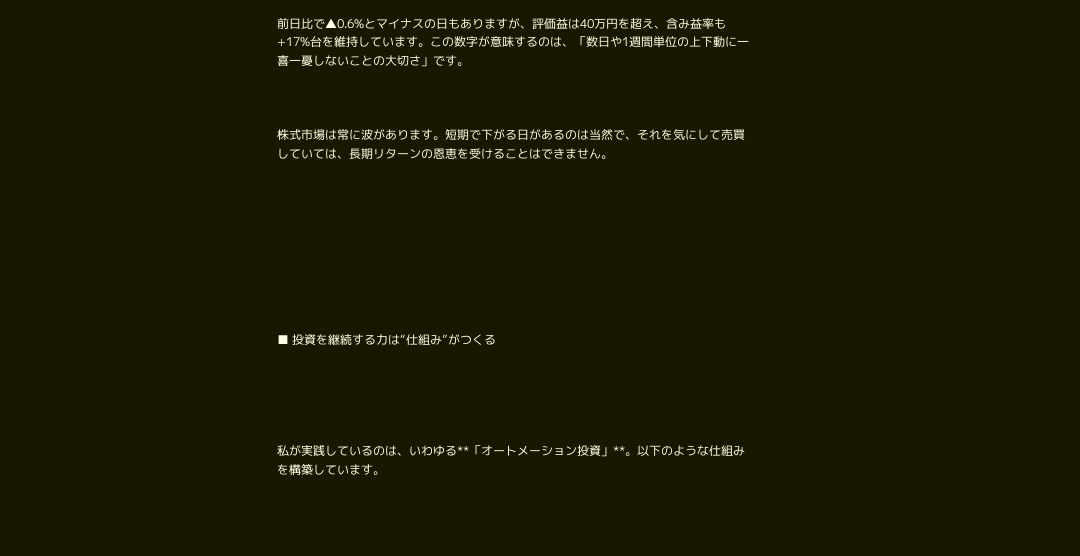前日比で▲0.6%とマイナスの日もありますが、評価益は40万円を超え、含み益率も+17%台を維持しています。この数字が意味するのは、「数日や1週間単位の上下動に一喜一憂しないことの大切さ」です。



株式市場は常に波があります。短期で下がる日があるのは当然で、それを気にして売買していては、長期リターンの恩恵を受けることはできません。









■ 投資を継続する力は“仕組み”がつくる





私が実践しているのは、いわゆる**「オートメーション投資」**。以下のような仕組みを構築しています。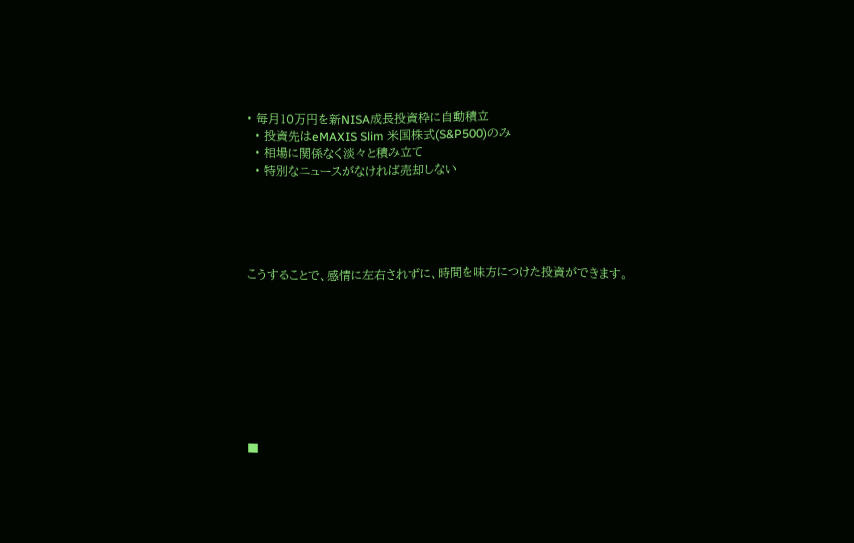• 毎月10万円を新NISA成長投資枠に自動積立
  • 投資先はeMAXIS Slim 米国株式(S&P500)のみ
  • 相場に関係なく淡々と積み立て
  • 特別なニュースがなければ売却しない





こうすることで、感情に左右されずに、時間を味方につけた投資ができます。









■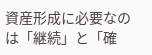資産形成に必要なのは「継続」と「確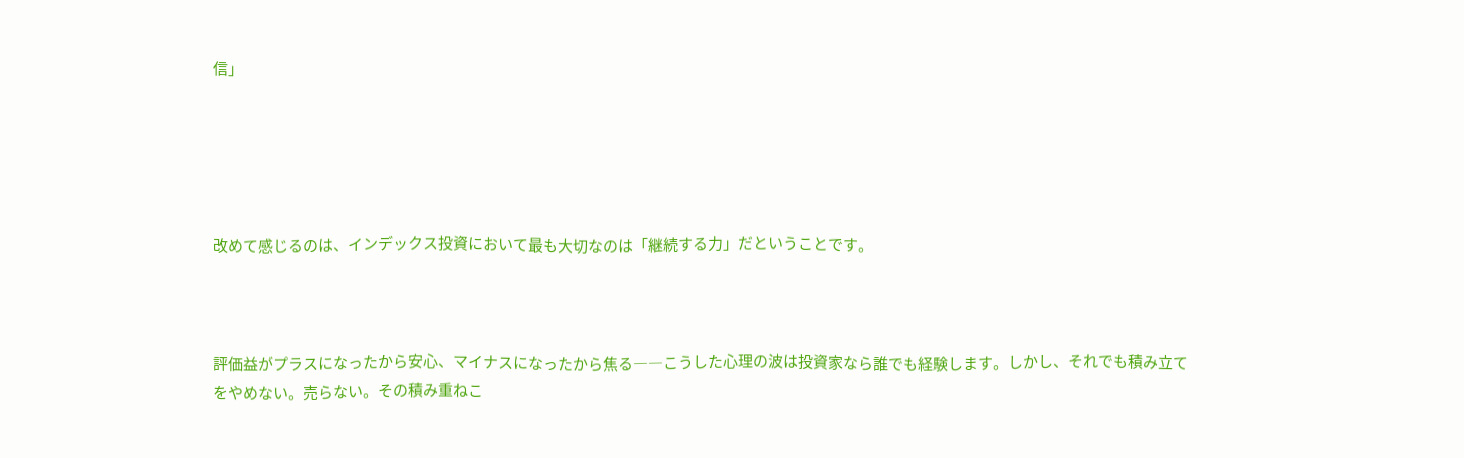信」





改めて感じるのは、インデックス投資において最も大切なのは「継続する力」だということです。



評価益がプラスになったから安心、マイナスになったから焦る――こうした心理の波は投資家なら誰でも経験します。しかし、それでも積み立てをやめない。売らない。その積み重ねこ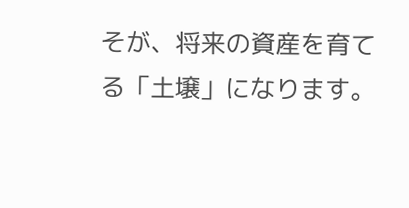そが、将来の資産を育てる「土壌」になります。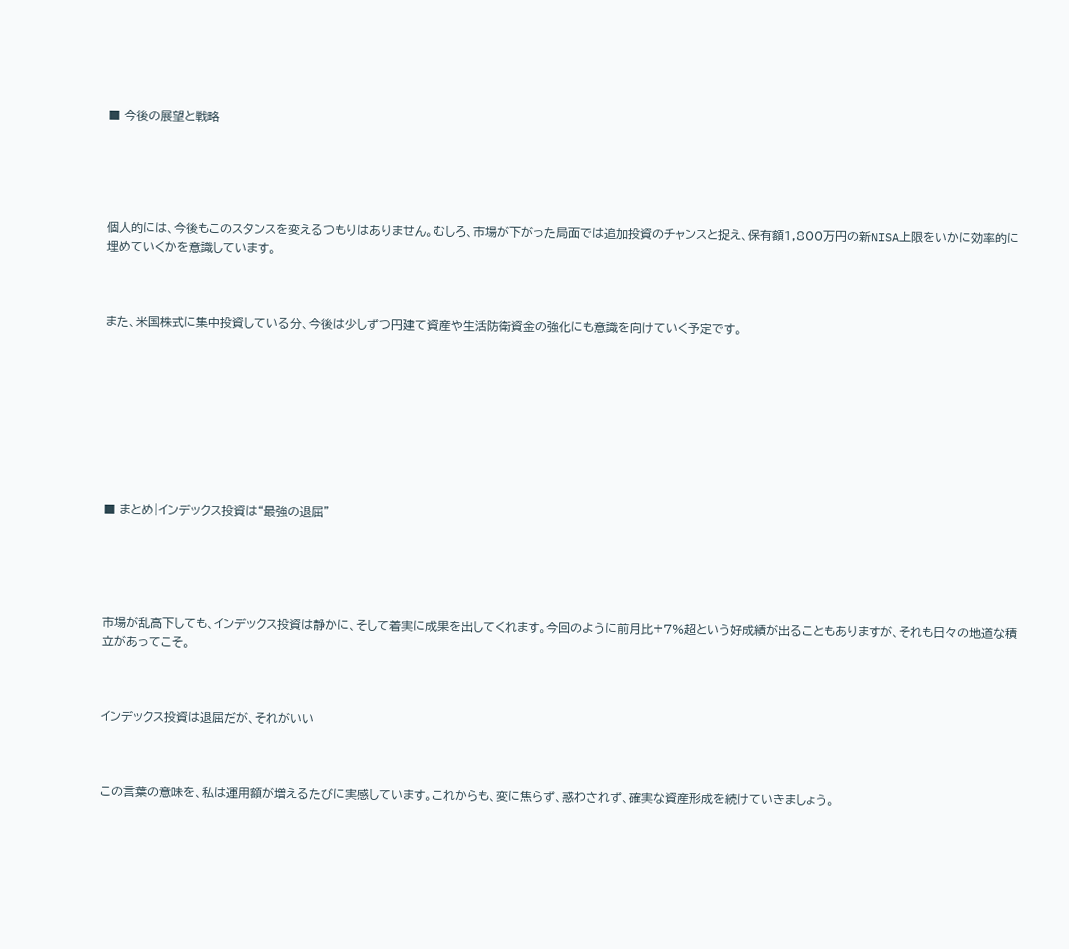■ 今後の展望と戦略





個人的には、今後もこのスタンスを変えるつもりはありません。むしろ、市場が下がった局面では追加投資のチャンスと捉え、保有額1,800万円の新NISA上限をいかに効率的に埋めていくかを意識しています。



また、米国株式に集中投資している分、今後は少しずつ円建て資産や生活防衛資金の強化にも意識を向けていく予定です。









■ まとめ|インデックス投資は“最強の退屈”





市場が乱高下しても、インデックス投資は静かに、そして着実に成果を出してくれます。今回のように前月比+7%超という好成績が出ることもありますが、それも日々の地道な積立があってこそ。



インデックス投資は退屈だが、それがいい



この言葉の意味を、私は運用額が増えるたびに実感しています。これからも、変に焦らず、惑わされず、確実な資産形成を続けていきましょう。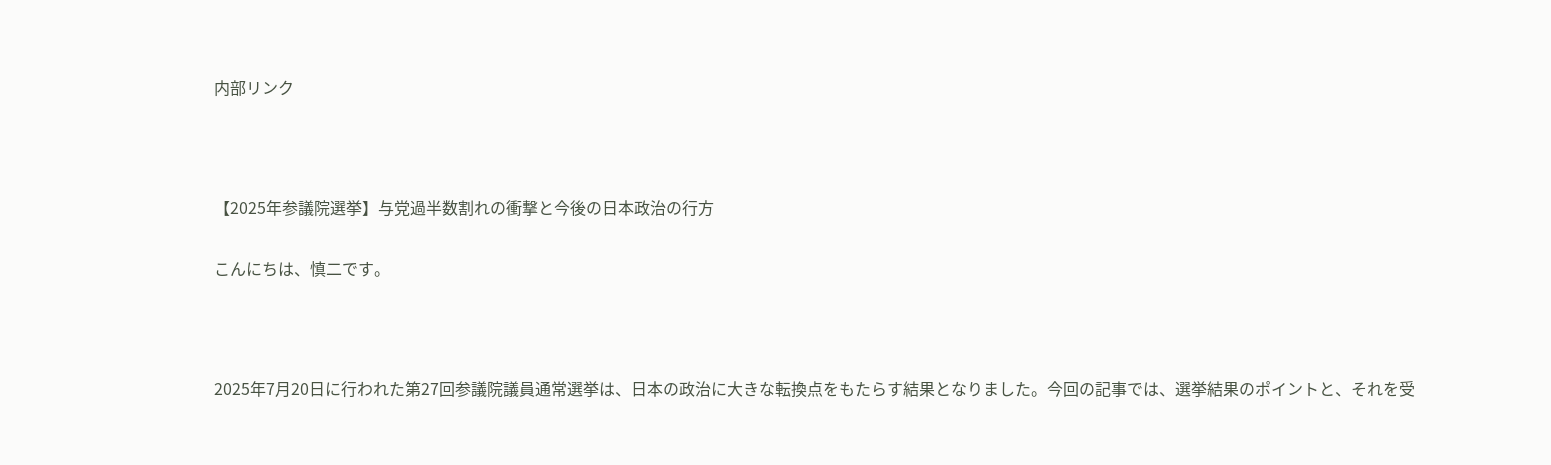内部リンク



【2025年参議院選挙】与党過半数割れの衝撃と今後の日本政治の行方

こんにちは、慎二です。



2025年7月20日に行われた第27回参議院議員通常選挙は、日本の政治に大きな転換点をもたらす結果となりました。今回の記事では、選挙結果のポイントと、それを受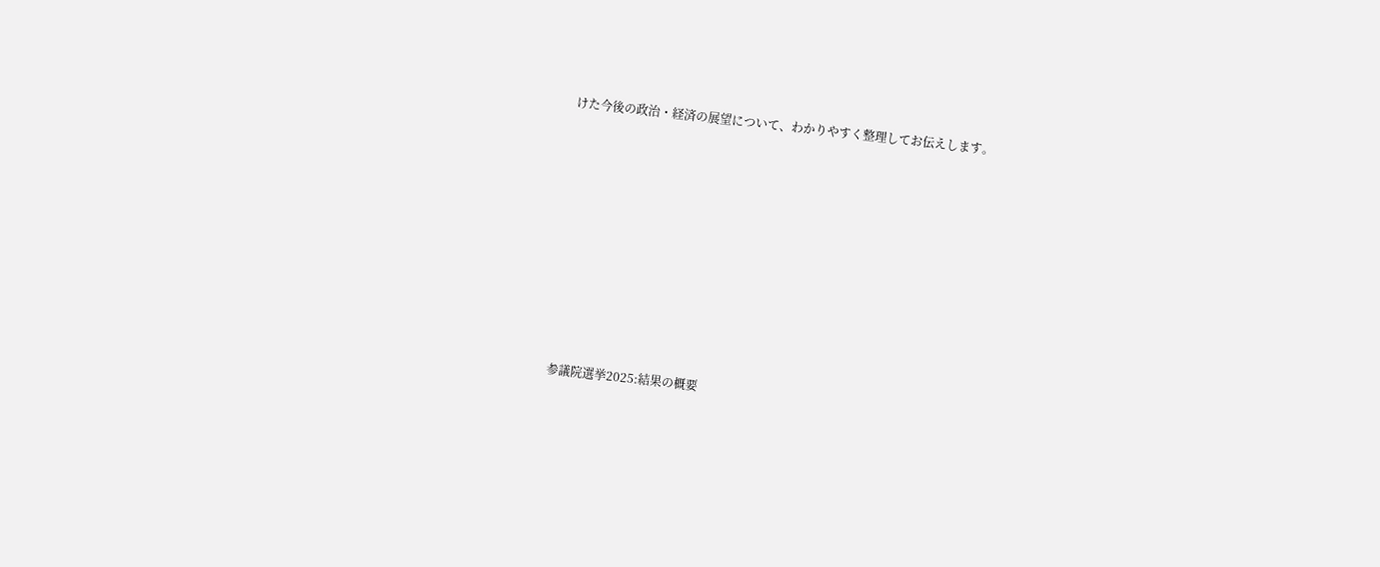けた今後の政治・経済の展望について、わかりやすく整理してお伝えします。









参議院選挙2025:結果の概要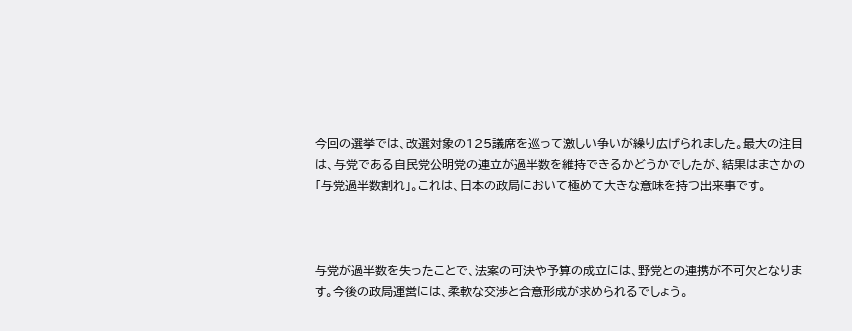今回の選挙では、改選対象の125議席を巡って激しい争いが繰り広げられました。最大の注目は、与党である自民党公明党の連立が過半数を維持できるかどうかでしたが、結果はまさかの「与党過半数割れ」。これは、日本の政局において極めて大きな意味を持つ出来事です。



与党が過半数を失ったことで、法案の可決や予算の成立には、野党との連携が不可欠となります。今後の政局運営には、柔軟な交渉と合意形成が求められるでしょう。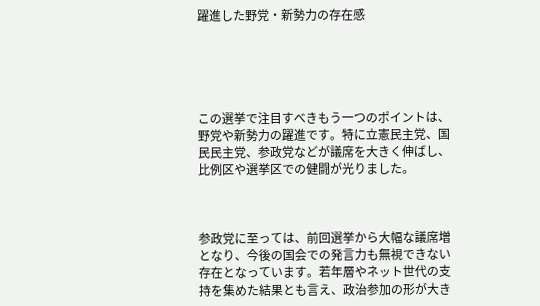躍進した野党・新勢力の存在感





この選挙で注目すべきもう一つのポイントは、野党や新勢力の躍進です。特に立憲民主党、国民民主党、参政党などが議席を大きく伸ばし、比例区や選挙区での健闘が光りました。



参政党に至っては、前回選挙から大幅な議席増となり、今後の国会での発言力も無視できない存在となっています。若年層やネット世代の支持を集めた結果とも言え、政治参加の形が大き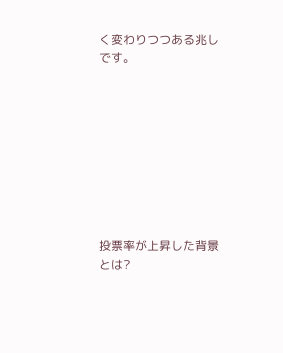く変わりつつある兆しです。









投票率が上昇した背景とは?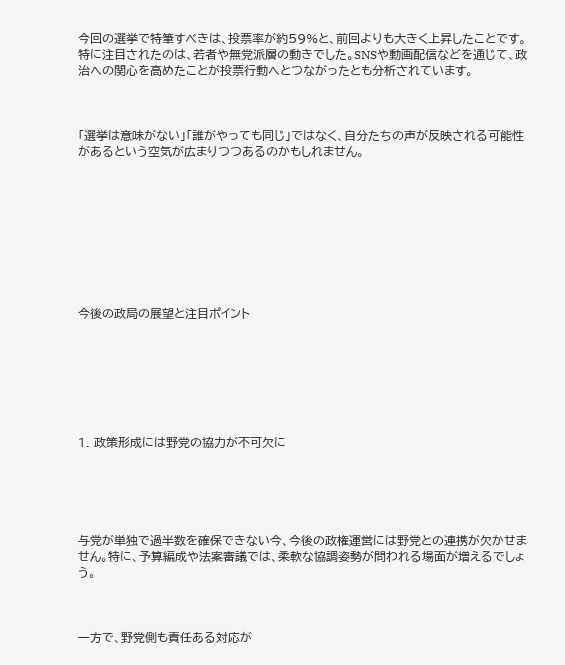今回の選挙で特筆すべきは、投票率が約59%と、前回よりも大きく上昇したことです。特に注目されたのは、若者や無党派層の動きでした。SNSや動画配信などを通じて、政治への関心を高めたことが投票行動へとつながったとも分析されています。



「選挙は意味がない」「誰がやっても同じ」ではなく、自分たちの声が反映される可能性があるという空気が広まりつつあるのかもしれません。









今後の政局の展望と注目ポイント







1. 政策形成には野党の協力が不可欠に





与党が単独で過半数を確保できない今、今後の政権運営には野党との連携が欠かせません。特に、予算編成や法案審議では、柔軟な協調姿勢が問われる場面が増えるでしょう。



一方で、野党側も責任ある対応が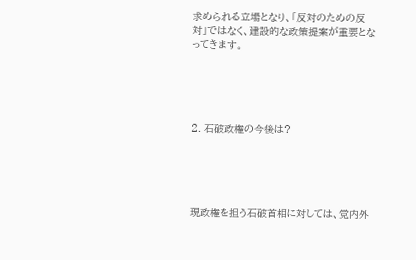求められる立場となり、「反対のための反対」ではなく、建設的な政策提案が重要となってきます。





2. 石破政権の今後は?





現政権を担う石破首相に対しては、党内外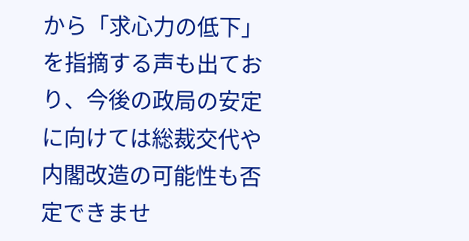から「求心力の低下」を指摘する声も出ており、今後の政局の安定に向けては総裁交代や内閣改造の可能性も否定できませ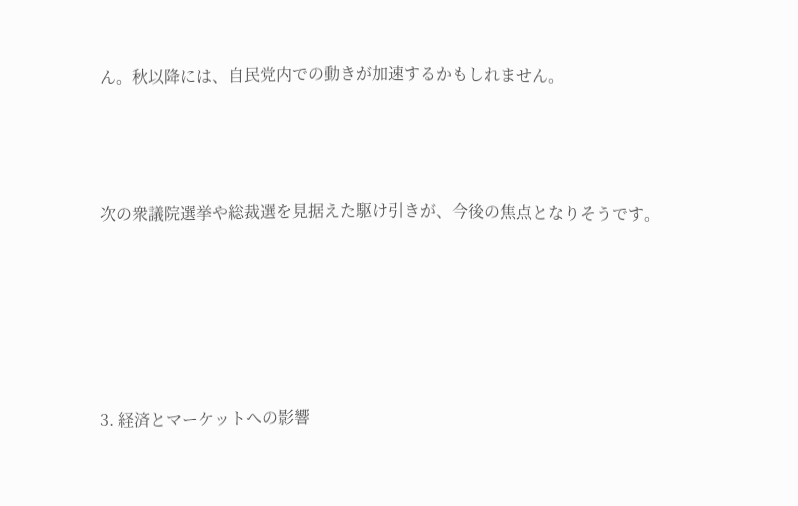ん。秋以降には、自民党内での動きが加速するかもしれません。



次の衆議院選挙や総裁選を見据えた駆け引きが、今後の焦点となりそうです。





3. 経済とマーケットへの影響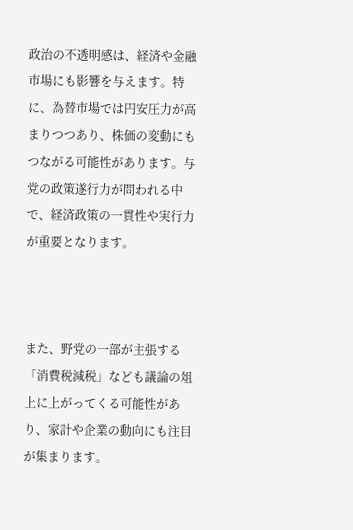政治の不透明感は、経済や金融市場にも影響を与えます。特に、為替市場では円安圧力が高まりつつあり、株価の変動にもつながる可能性があります。与党の政策遂行力が問われる中で、経済政策の一貫性や実行力が重要となります。



また、野党の一部が主張する「消費税減税」なども議論の俎上に上がってくる可能性があり、家計や企業の動向にも注目が集まります。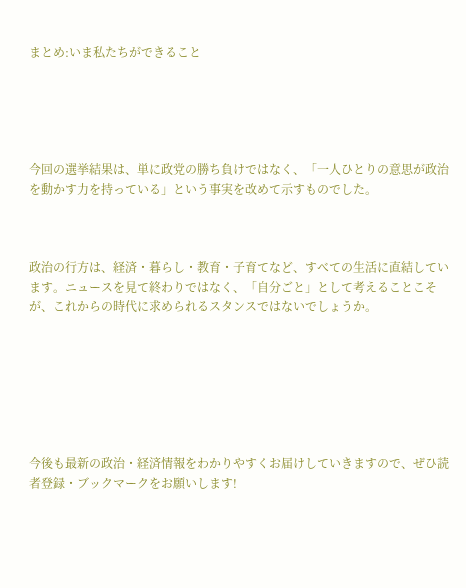まとめ:いま私たちができること





今回の選挙結果は、単に政党の勝ち負けではなく、「一人ひとりの意思が政治を動かす力を持っている」という事実を改めて示すものでした。



政治の行方は、経済・暮らし・教育・子育てなど、すべての生活に直結しています。ニュースを見て終わりではなく、「自分ごと」として考えることこそが、これからの時代に求められるスタンスではないでしょうか。







今後も最新の政治・経済情報をわかりやすくお届けしていきますので、ぜひ読者登録・ブックマークをお願いします!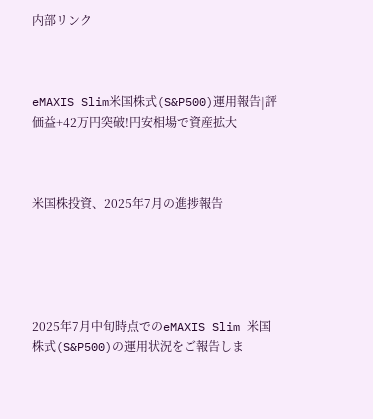内部リンク



eMAXIS Slim米国株式(S&P500)運用報告|評価益+42万円突破!円安相場で資産拡大



米国株投資、2025年7月の進捗報告





2025年7月中旬時点でのeMAXIS Slim 米国株式(S&P500)の運用状況をご報告しま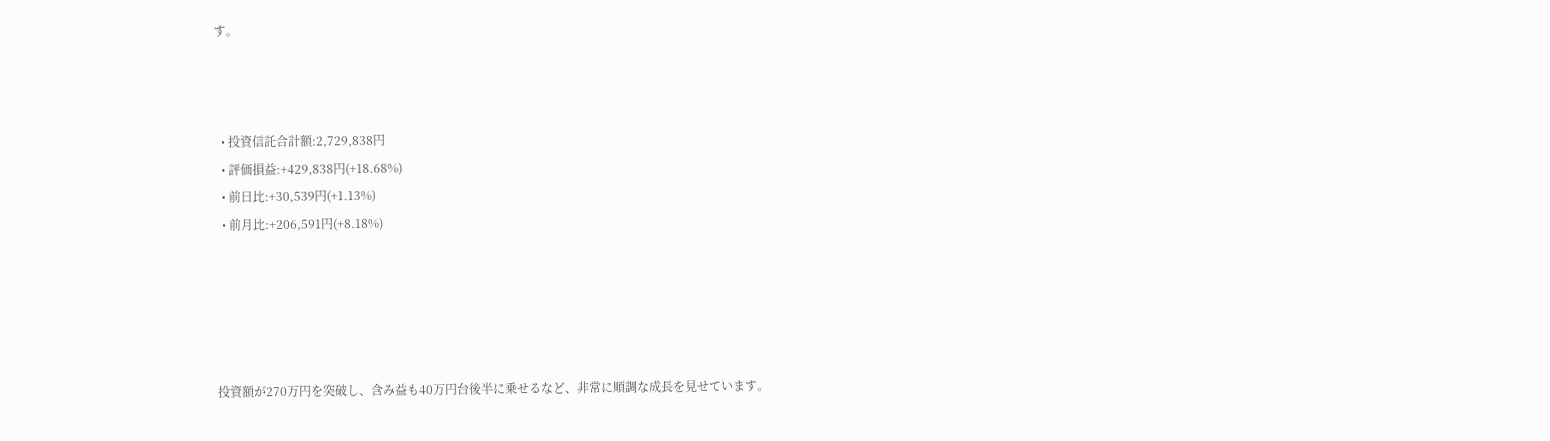す。



  • 投資信託合計額:2,729,838円
  • 評価損益:+429,838円(+18.68%)
  • 前日比:+30,539円(+1.13%)
  • 前月比:+206,591円(+8.18%)





投資額が270万円を突破し、含み益も40万円台後半に乗せるなど、非常に順調な成長を見せています。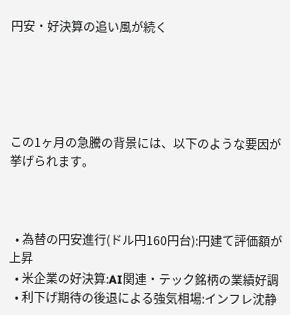円安・好決算の追い風が続く





この1ヶ月の急騰の背景には、以下のような要因が挙げられます。



  • 為替の円安進行(ドル円160円台):円建て評価額が上昇
  • 米企業の好決算:AI関連・テック銘柄の業績好調
  • 利下げ期待の後退による強気相場:インフレ沈静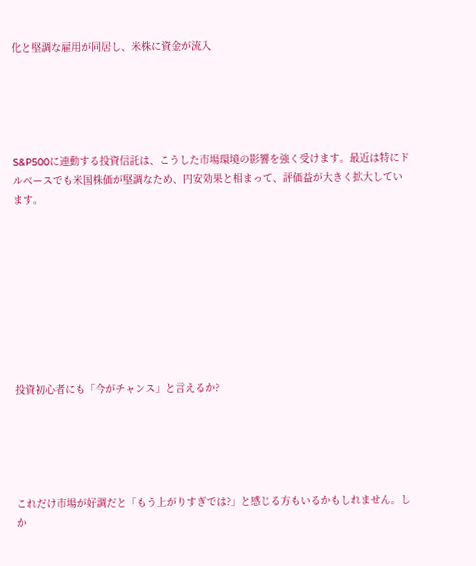化と堅調な雇用が同居し、米株に資金が流入





S&P500に連動する投資信託は、こうした市場環境の影響を強く受けます。最近は特にドルベースでも米国株価が堅調なため、円安効果と相まって、評価益が大きく拡大しています。









投資初心者にも「今がチャンス」と言えるか?





これだけ市場が好調だと「もう上がりすぎでは?」と感じる方もいるかもしれません。しか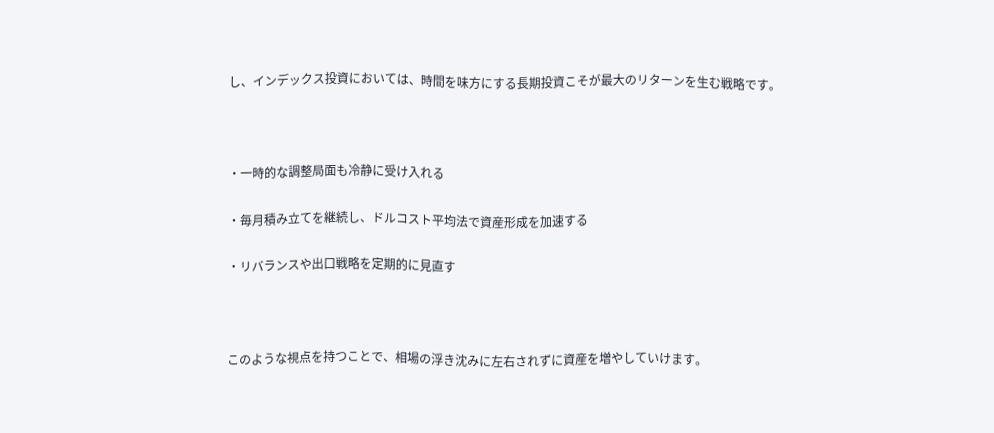し、インデックス投資においては、時間を味方にする長期投資こそが最大のリターンを生む戦略です。



・一時的な調整局面も冷静に受け入れる

・毎月積み立てを継続し、ドルコスト平均法で資産形成を加速する

・リバランスや出口戦略を定期的に見直す



このような視点を持つことで、相場の浮き沈みに左右されずに資産を増やしていけます。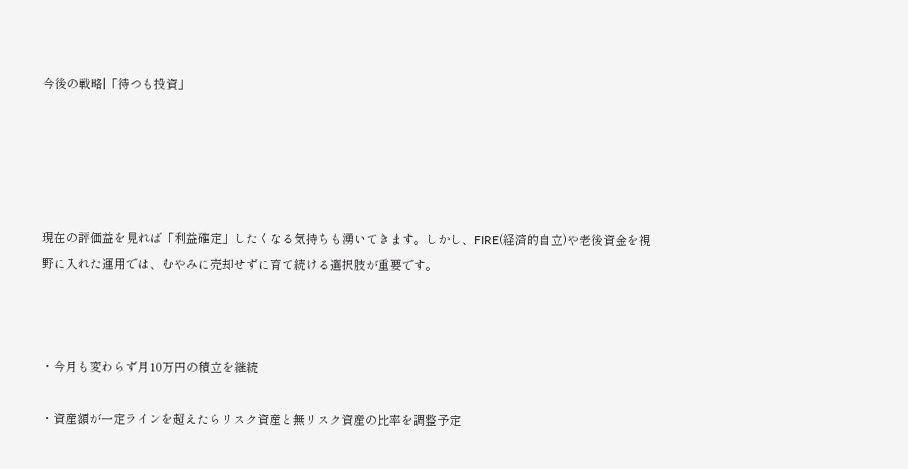今後の戦略|「待つも投資」





現在の評価益を見れば「利益確定」したくなる気持ちも湧いてきます。しかし、FIRE(経済的自立)や老後資金を視野に入れた運用では、むやみに売却せずに育て続ける選択肢が重要です。



・今月も変わらず月10万円の積立を継続

・資産額が一定ラインを超えたらリスク資産と無リスク資産の比率を調整予定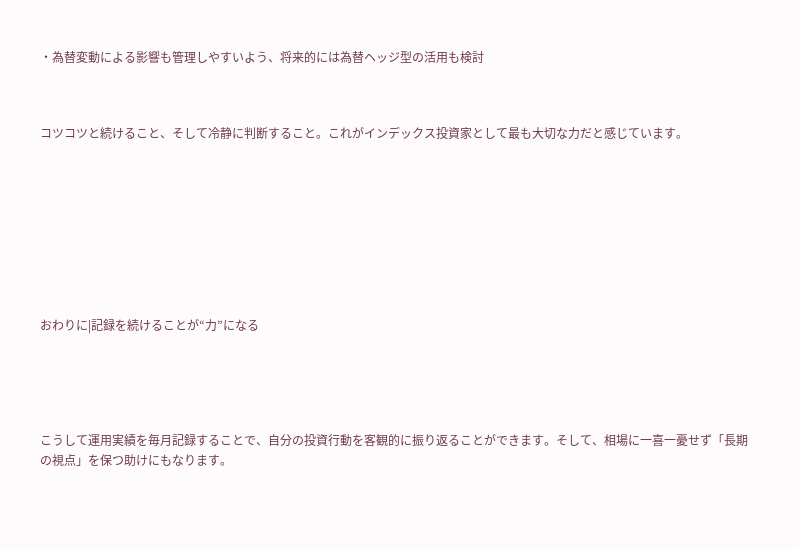・為替変動による影響も管理しやすいよう、将来的には為替ヘッジ型の活用も検討



コツコツと続けること、そして冷静に判断すること。これがインデックス投資家として最も大切な力だと感じています。









おわりに|記録を続けることが“力”になる





こうして運用実績を毎月記録することで、自分の投資行動を客観的に振り返ることができます。そして、相場に一喜一憂せず「長期の視点」を保つ助けにもなります。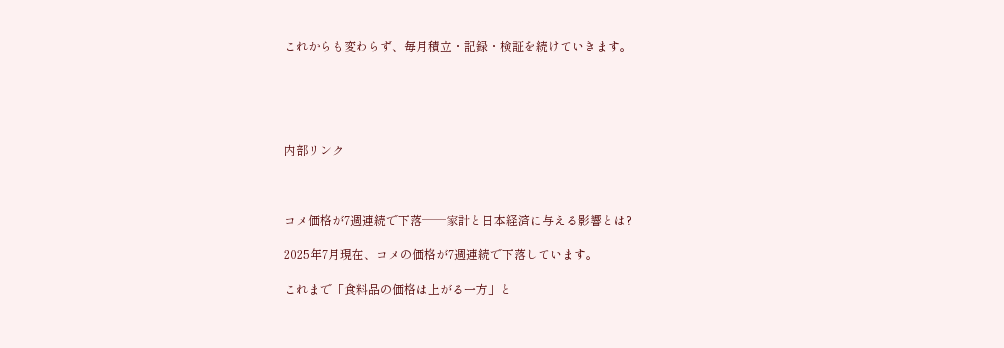これからも変わらず、毎月積立・記録・検証を続けていきます。





内部リンク



コメ価格が7週連続で下落──家計と日本経済に与える影響とは?

2025年7月現在、コメの価格が7週連続で下落しています。

これまで「食料品の価格は上がる一方」と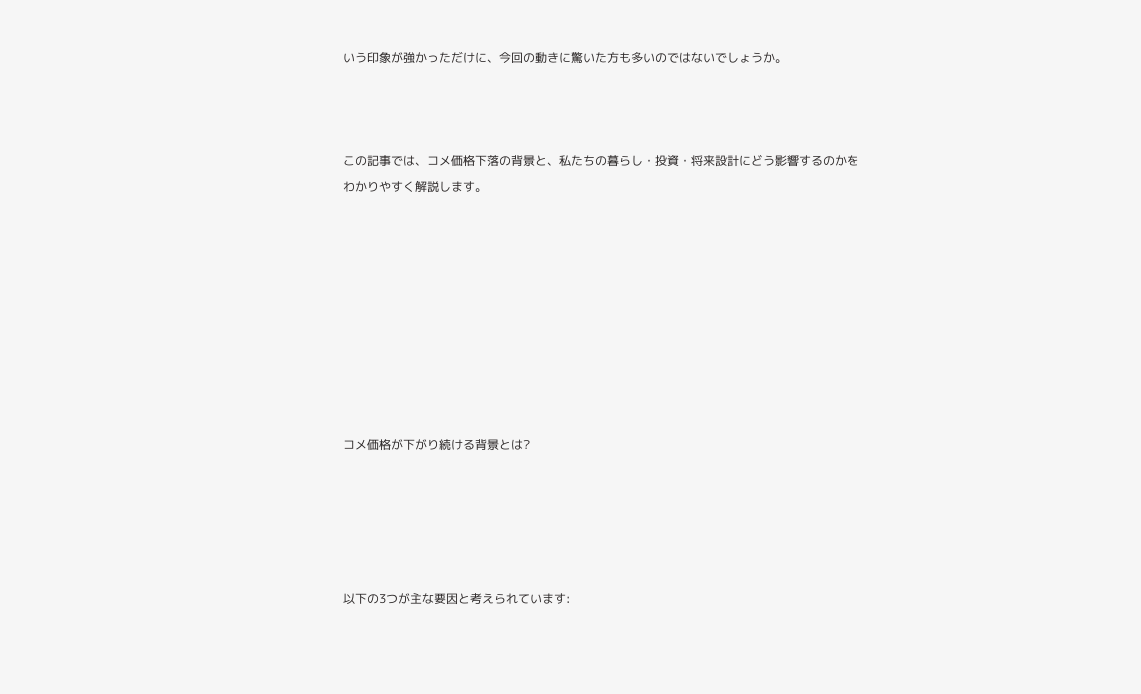いう印象が強かっただけに、今回の動きに驚いた方も多いのではないでしょうか。



この記事では、コメ価格下落の背景と、私たちの暮らし・投資・将来設計にどう影響するのかをわかりやすく解説します。









コメ価格が下がり続ける背景とは?





以下の3つが主な要因と考えられています: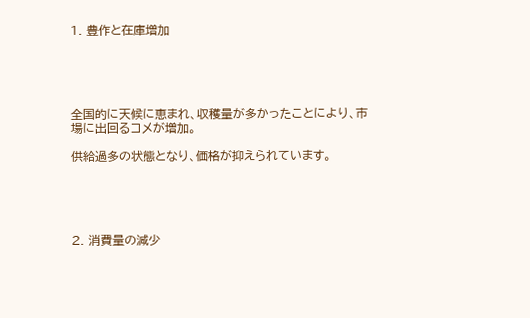1. 豊作と在庫増加





全国的に天候に恵まれ、収穫量が多かったことにより、市場に出回るコメが増加。

供給過多の状態となり、価格が抑えられています。





2. 消費量の減少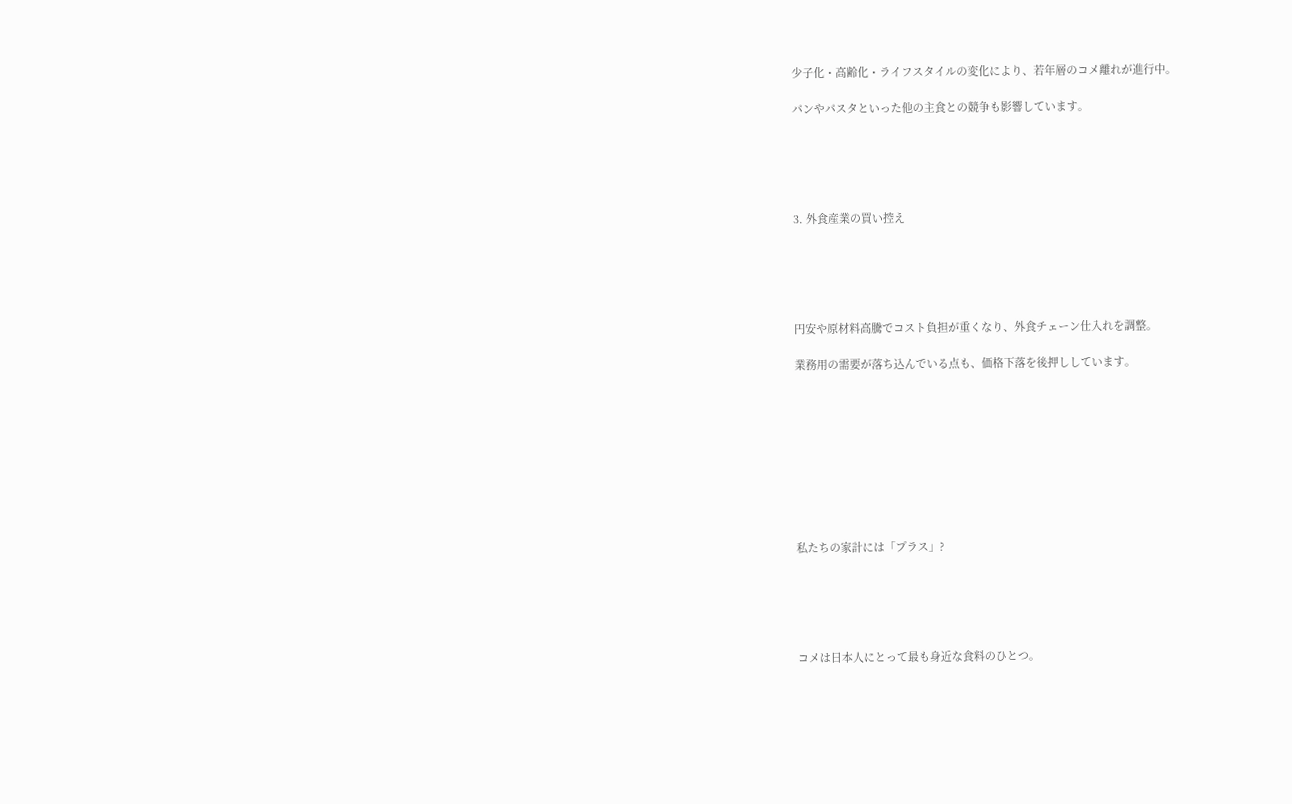少子化・高齢化・ライフスタイルの変化により、若年層のコメ離れが進行中。

パンやパスタといった他の主食との競争も影響しています。





3. 外食産業の買い控え





円安や原材料高騰でコスト負担が重くなり、外食チェーン仕入れを調整。

業務用の需要が落ち込んでいる点も、価格下落を後押ししています。









私たちの家計には「プラス」?





コメは日本人にとって最も身近な食料のひとつ。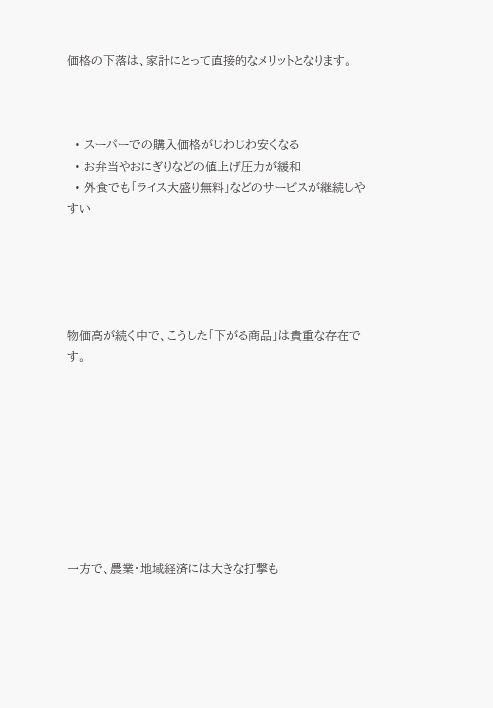価格の下落は、家計にとって直接的なメリットとなります。



  • スーパーでの購入価格がじわじわ安くなる
  • お弁当やおにぎりなどの値上げ圧力が緩和
  • 外食でも「ライス大盛り無料」などのサービスが継続しやすい





物価高が続く中で、こうした「下がる商品」は貴重な存在です。









一方で、農業・地域経済には大きな打撃も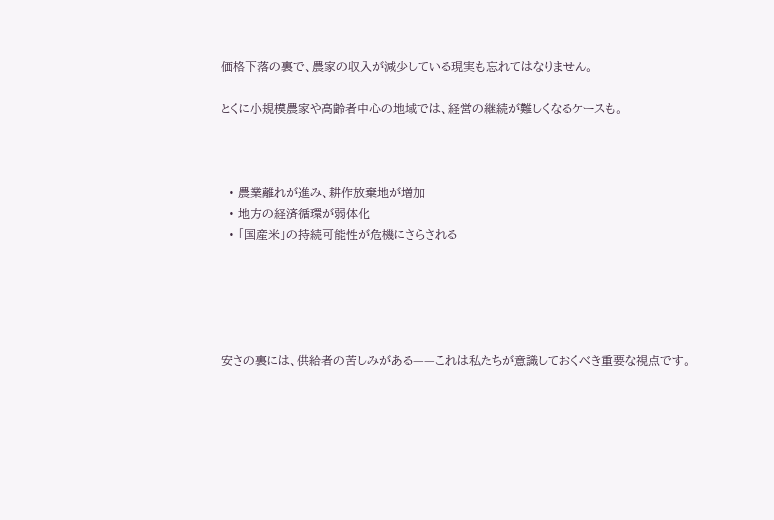価格下落の裏で、農家の収入が減少している現実も忘れてはなりません。

とくに小規模農家や高齢者中心の地域では、経営の継続が難しくなるケースも。



  • 農業離れが進み、耕作放棄地が増加
  • 地方の経済循環が弱体化
  • 「国産米」の持続可能性が危機にさらされる





安さの裏には、供給者の苦しみがある——これは私たちが意識しておくべき重要な視点です。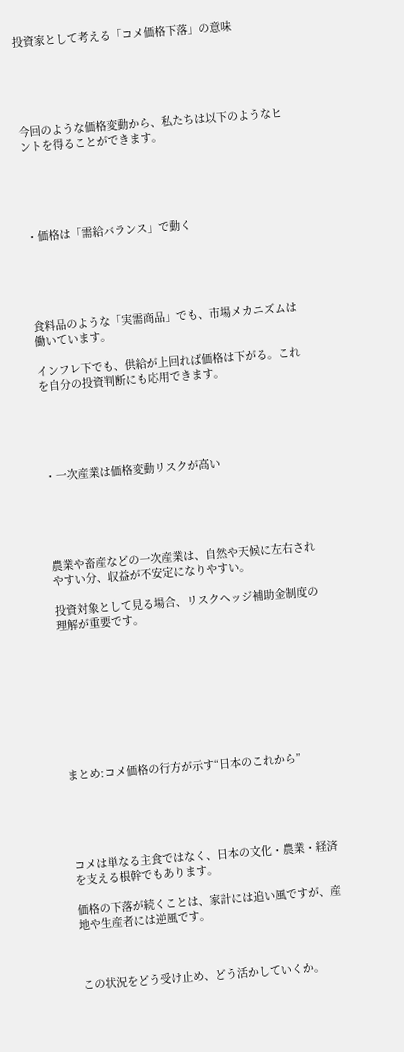投資家として考える「コメ価格下落」の意味





今回のような価格変動から、私たちは以下のようなヒントを得ることができます。





・価格は「需給バランス」で動く





食料品のような「実需商品」でも、市場メカニズムは働いています。

インフレ下でも、供給が上回れば価格は下がる。これを自分の投資判断にも応用できます。





・一次産業は価格変動リスクが高い





農業や畜産などの一次産業は、自然や天候に左右されやすい分、収益が不安定になりやすい。

投資対象として見る場合、リスクヘッジ補助金制度の理解が重要です。









まとめ:コメ価格の行方が示す“日本のこれから”





コメは単なる主食ではなく、日本の文化・農業・経済を支える根幹でもあります。

価格の下落が続くことは、家計には追い風ですが、産地や生産者には逆風です。



この状況をどう受け止め、どう活かしていくか。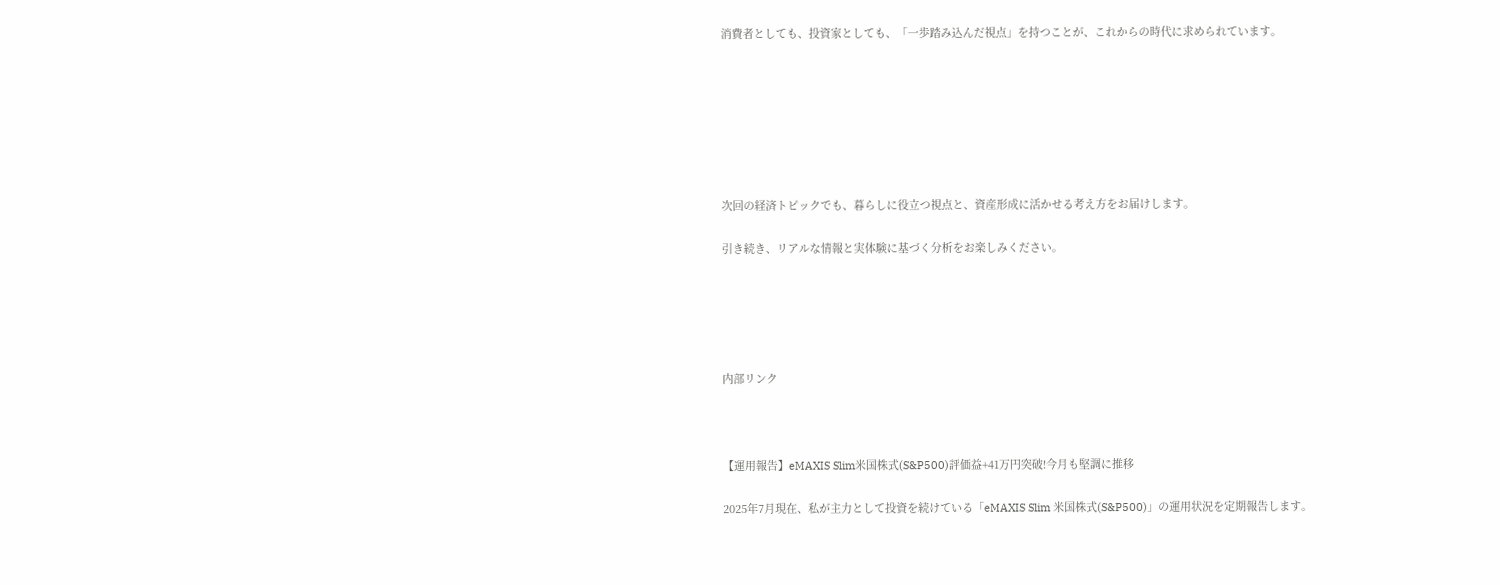消費者としても、投資家としても、「一歩踏み込んだ視点」を持つことが、これからの時代に求められています。







次回の経済トピックでも、暮らしに役立つ視点と、資産形成に活かせる考え方をお届けします。

引き続き、リアルな情報と実体験に基づく分析をお楽しみください。





内部リンク



【運用報告】eMAXIS Slim米国株式(S&P500)評価益+41万円突破!今月も堅調に推移

2025年7月現在、私が主力として投資を続けている「eMAXIS Slim 米国株式(S&P500)」の運用状況を定期報告します。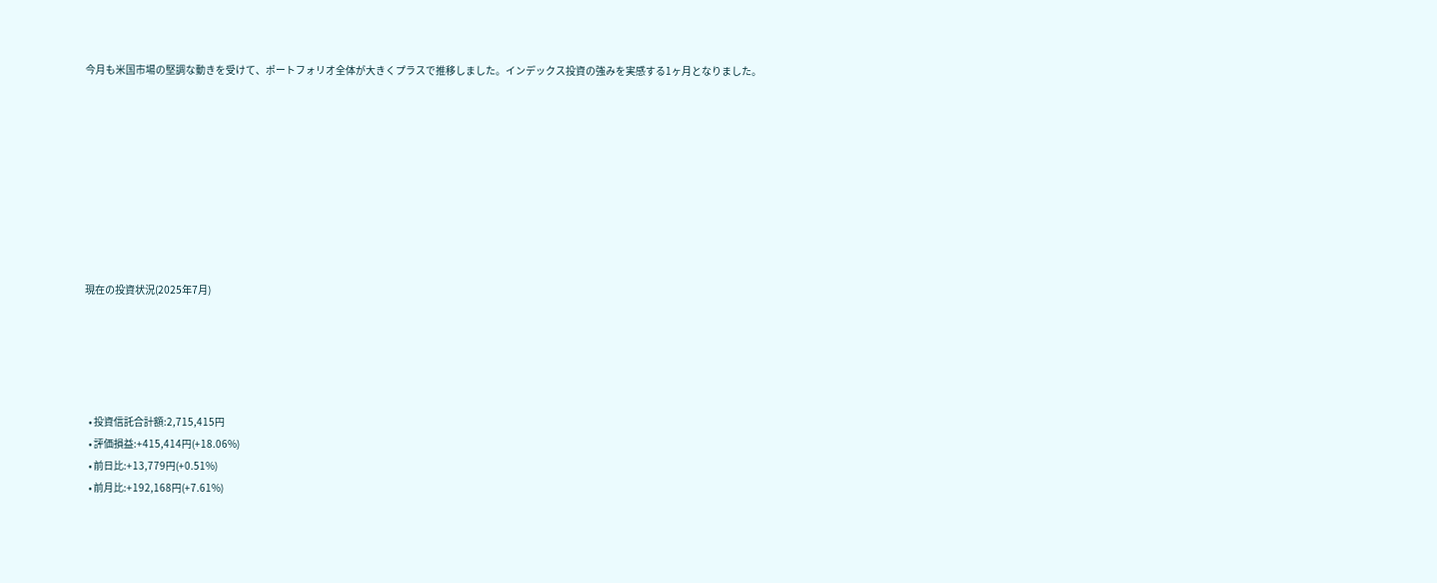今月も米国市場の堅調な動きを受けて、ポートフォリオ全体が大きくプラスで推移しました。インデックス投資の強みを実感する1ヶ月となりました。









現在の投資状況(2025年7月)





  • 投資信託合計額:2,715,415円
  • 評価損益:+415,414円(+18.06%)
  • 前日比:+13,779円(+0.51%)
  • 前月比:+192,168円(+7.61%)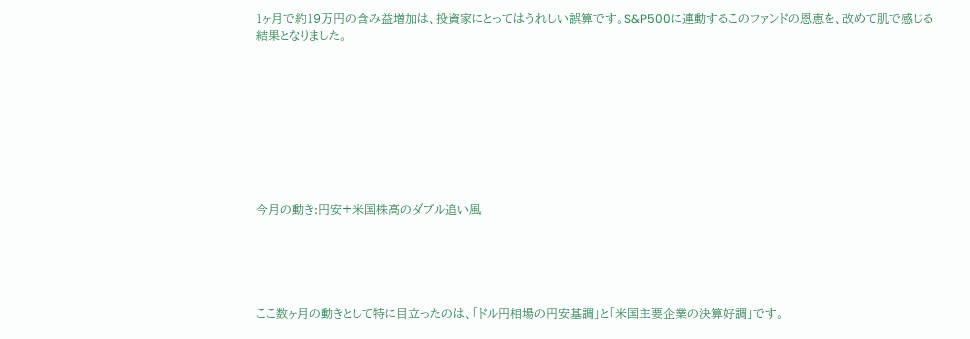1ヶ月で約19万円の含み益増加は、投資家にとってはうれしい誤算です。S&P500に連動するこのファンドの恩恵を、改めて肌で感じる結果となりました。









今月の動き:円安+米国株高のダブル追い風





ここ数ヶ月の動きとして特に目立ったのは、「ドル円相場の円安基調」と「米国主要企業の決算好調」です。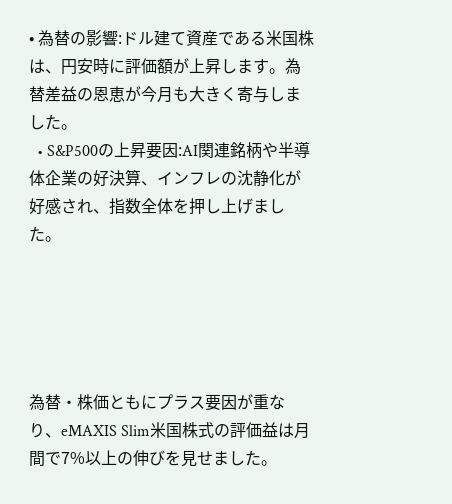• 為替の影響:ドル建て資産である米国株は、円安時に評価額が上昇します。為替差益の恩恵が今月も大きく寄与しました。
  • S&P500の上昇要因:AI関連銘柄や半導体企業の好決算、インフレの沈静化が好感され、指数全体を押し上げました。





為替・株価ともにプラス要因が重なり、eMAXIS Slim米国株式の評価益は月間で7%以上の伸びを見せました。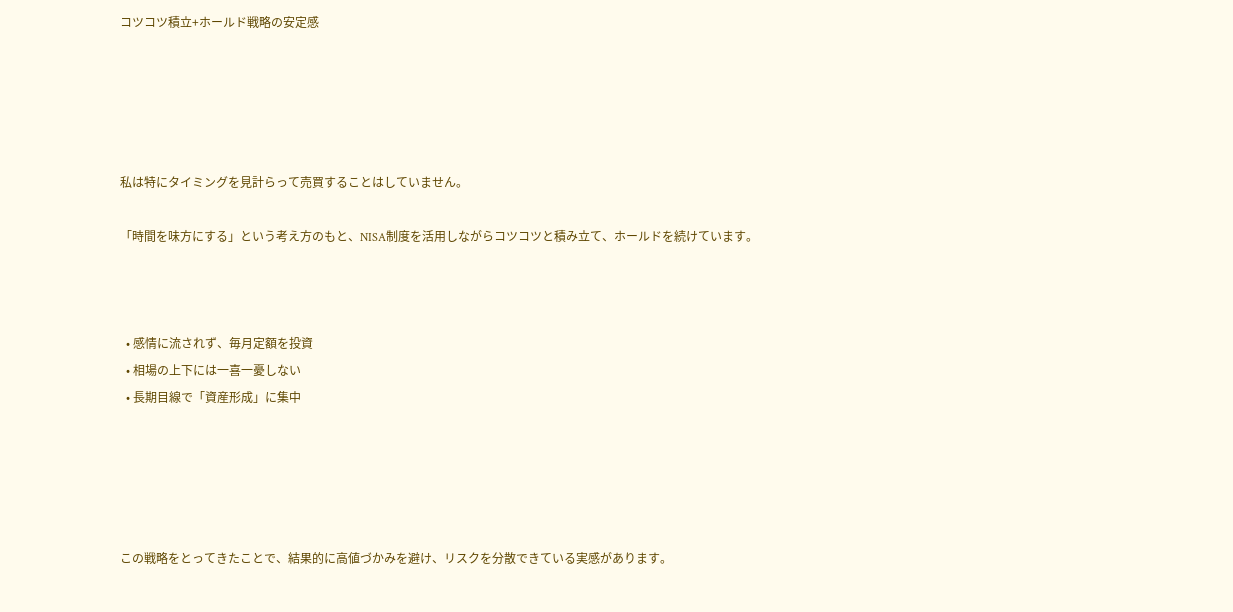コツコツ積立+ホールド戦略の安定感





私は特にタイミングを見計らって売買することはしていません。

「時間を味方にする」という考え方のもと、NISA制度を活用しながらコツコツと積み立て、ホールドを続けています。



  • 感情に流されず、毎月定額を投資
  • 相場の上下には一喜一憂しない
  • 長期目線で「資産形成」に集中





この戦略をとってきたことで、結果的に高値づかみを避け、リスクを分散できている実感があります。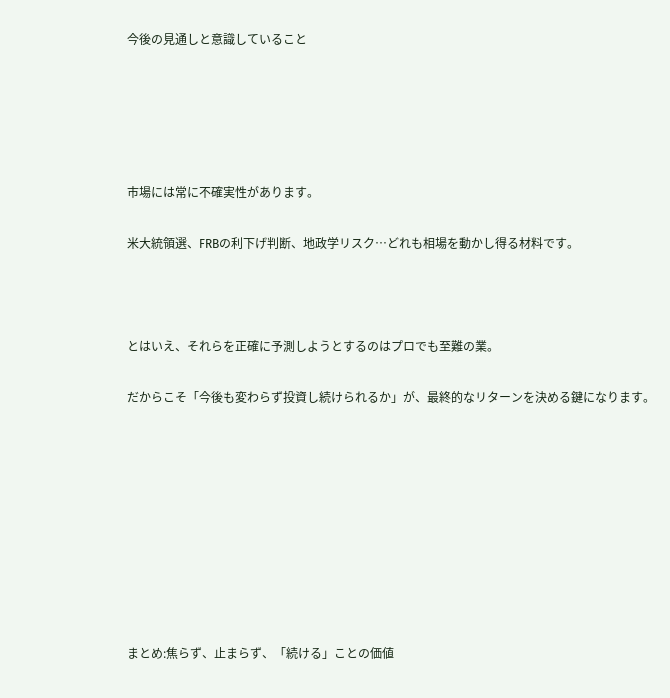今後の見通しと意識していること





市場には常に不確実性があります。

米大統領選、FRBの利下げ判断、地政学リスク…どれも相場を動かし得る材料です。



とはいえ、それらを正確に予測しようとするのはプロでも至難の業。

だからこそ「今後も変わらず投資し続けられるか」が、最終的なリターンを決める鍵になります。









まとめ:焦らず、止まらず、「続ける」ことの価値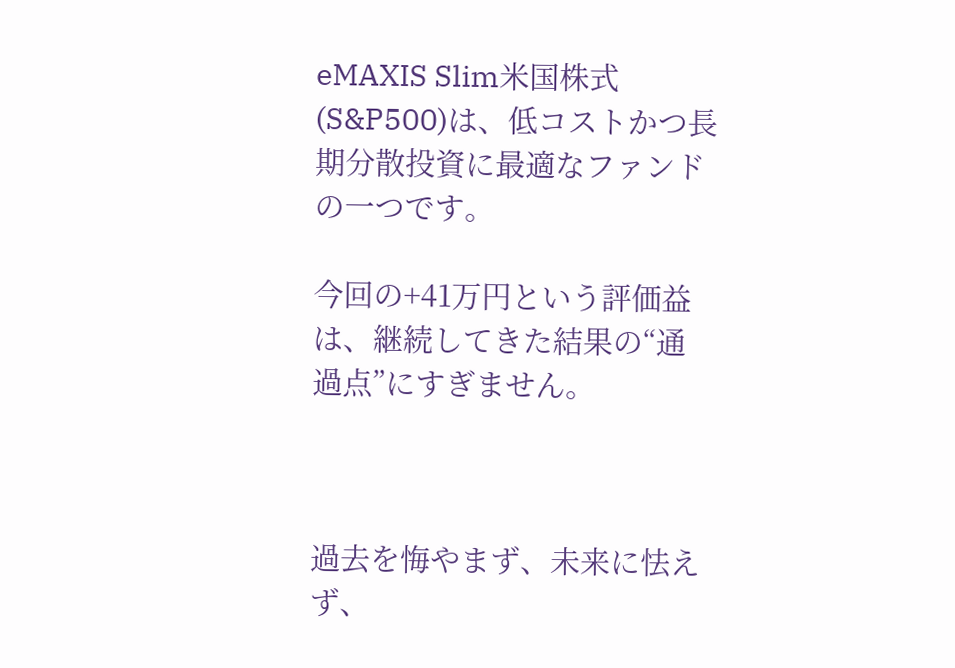eMAXIS Slim米国株式(S&P500)は、低コストかつ長期分散投資に最適なファンドの一つです。

今回の+41万円という評価益は、継続してきた結果の“通過点”にすぎません。



過去を悔やまず、未来に怯えず、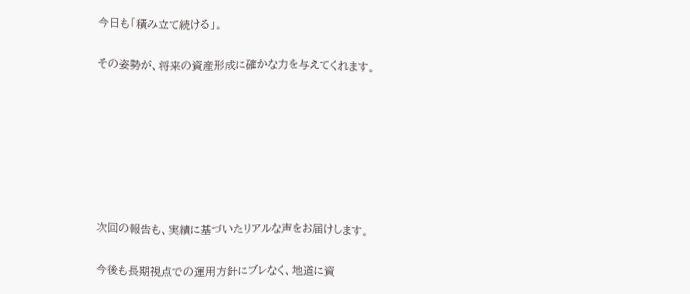今日も「積み立て続ける」。

その姿勢が、将来の資産形成に確かな力を与えてくれます。







次回の報告も、実績に基づいたリアルな声をお届けします。

今後も長期視点での運用方針にブレなく、地道に資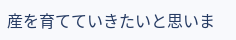産を育てていきたいと思いま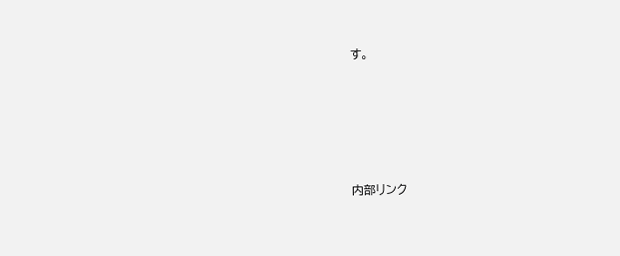す。





内部リンク